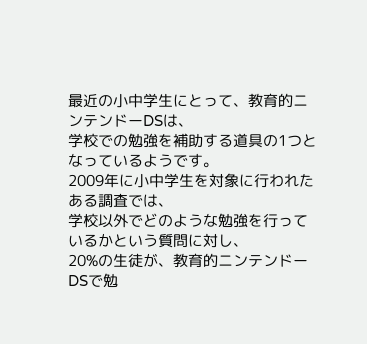最近の小中学生にとって、教育的ニンテンドーDSは、
学校での勉強を補助する道具の1つとなっているようです。
2009年に小中学生を対象に行われたある調査では、
学校以外でどのような勉強を行っているかという質問に対し、
20%の生徒が、教育的ニンテンドーDSで勉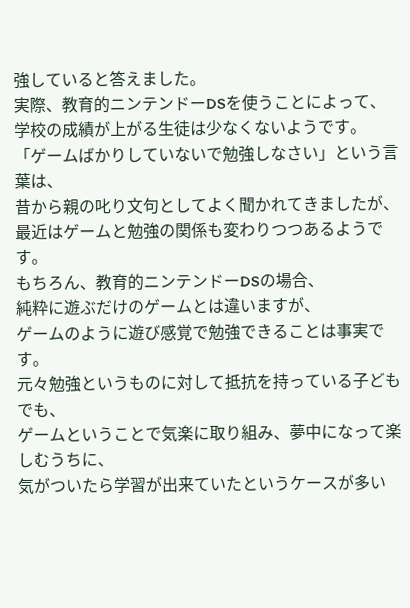強していると答えました。
実際、教育的ニンテンドーDSを使うことによって、
学校の成績が上がる生徒は少なくないようです。
「ゲームばかりしていないで勉強しなさい」という言葉は、
昔から親の叱り文句としてよく聞かれてきましたが、
最近はゲームと勉強の関係も変わりつつあるようです。
もちろん、教育的ニンテンドーDSの場合、
純粋に遊ぶだけのゲームとは違いますが、
ゲームのように遊び感覚で勉強できることは事実です。
元々勉強というものに対して抵抗を持っている子どもでも、
ゲームということで気楽に取り組み、夢中になって楽しむうちに、
気がついたら学習が出来ていたというケースが多い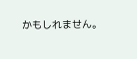かもしれません。